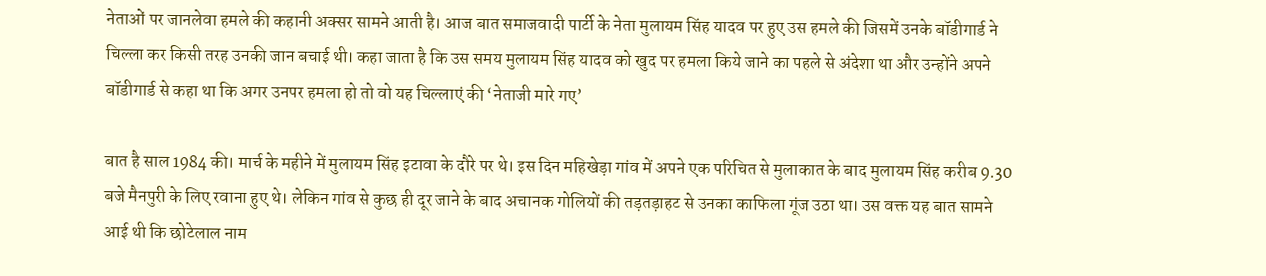नेताओं पर जानलेवा हमले की कहानी अक्सर सामने आती है। आज बात समाजवादी पार्टी के नेता मुलायम सिंह यादव पर हुए उस हमले की जिसमें उनके बॉडीगार्ड ने चिल्ला कर किसी तरह उनकी जान बचाई थी। कहा जाता है कि उस समय मुलायम सिंह यादव को खुद पर हमला किये जाने का पहले से अंदेशा था और उन्होंने अपने बॉडीगार्ड से कहा था कि अगर उनपर हमला हो तो वो यह चिल्लाएं की ‘नेताजी मारे गए’

बात है साल 1984 की। मार्च के महीने में मुलायम सिंह इटावा के दौरे पर थे। इस दिन महिखेड़ा गांव में अपने एक परिचित से मुलाकात के बाद मुलायम सिंह करीब 9.30 बजे मैनपुरी के लिए रवाना हुए थे। लेकिन गांव से कुछ ही दूर जाने के बाद अचानक गोलियों की तड़तड़ाहट से उनका काफिला गूंज उठा था। उस वक्त यह बात सामने आई थी कि छोटेलाल नाम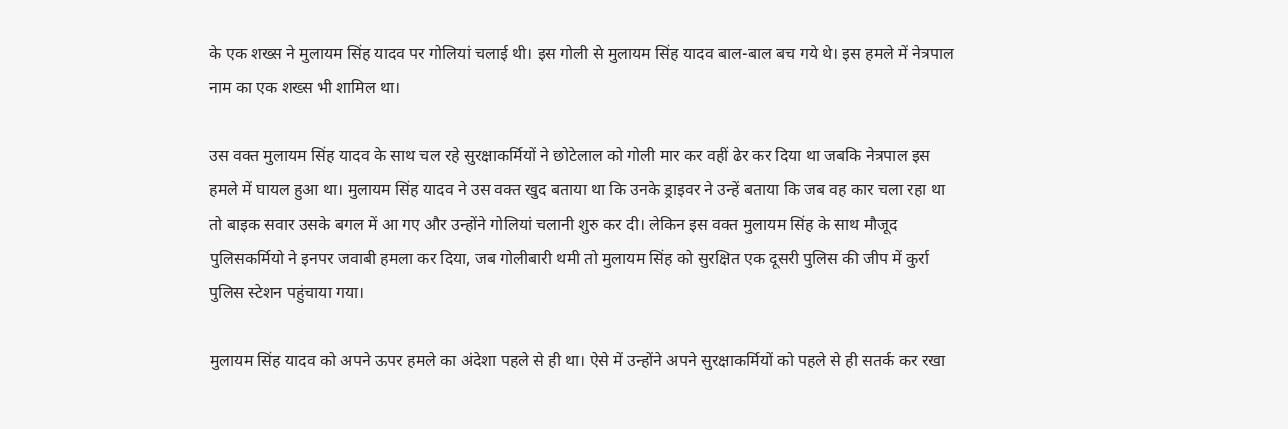के एक शख्स ने मुलायम सिंह यादव पर गोलियां चलाई थी। इस गोली से मुलायम सिंह यादव बाल-बाल बच गये थे। इस हमले में नेत्रपाल नाम का एक शख्स भी शामिल था।

उस वक्त मुलायम सिंह यादव के साथ चल रहे सुरक्षाकर्मियों ने छोटेलाल को गोली मार कर वहीं ढेर कर दिया था जबकि नेत्रपाल इस हमले में घायल हुआ था। मुलायम सिंह यादव ने उस वक्त खुद बताया था कि उनके ड्राइवर ने उन्हें बताया कि जब वह कार चला रहा था तो बाइक सवार उसके बगल में आ गए और उन्होंने गोलियां चलानी शुरु कर दी। लेकिन इस वक्त मुलायम सिंह के साथ मौजूद पुलिसकर्मियो ने इनपर जवाबी हमला कर दिया, जब गोलीबारी थमी तो मुलायम सिंह को सुरक्षित एक दूसरी पुलिस की जीप में कुर्रा पुलिस स्टेशन पहुंचाया गया।

मुलायम सिंह यादव को अपने ऊपर हमले का अंदेशा पहले से ही था। ऐसे में उन्होंने अपने सुरक्षाकर्मियों को पहले से ही सतर्क कर रखा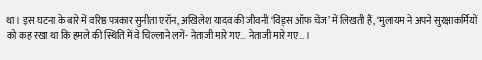था। इस घटना के बारे में वरिष्ठ पत्रकार सुनीता एरॉन, अखिलेश यादव की जीवनी ‘विंड्स ऑफ चेंज’ में लिखती हैं, ‘मुलायम ने अपने सुरक्षाकर्मियों को कह रखा था कि हमले की स्थिति में वे चिल्लाने लगें- नेताजी मारे गए… नेताजी मारे गए…।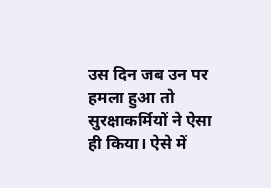उस दिन जब उन पर हमला हुआ तो सुरक्षाकर्मियों ने ऐसा ही किया। ऐसे में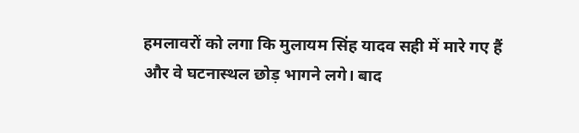हमलावरों को लगा कि मुलायम सिंह यादव सही में मारे गए हैं और वे घटनास्थल छोड़ भागने लगे। बाद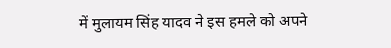में मुलायम सिंह यादव ने इस हमले को अपने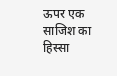ऊपर एक साजिश का हिस्सा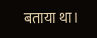बताया था।